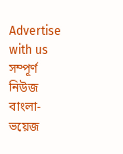Advertise with us
সম্পূর্ণ নিউজ বাংলা-ভয়েজ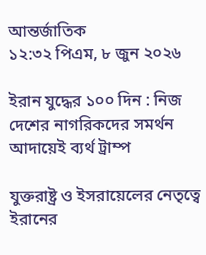আন্তর্জাতিক
১২:৩২ পিএম, ৮ জুন ২০২৬

ইরান যুদ্ধের ১০০ দিন : নিজ দেশের নাগরিকদের সমর্থন আদায়েই ব্যর্থ ট্রাম্প

যুক্তরাষ্ট্র ও ইসরায়েলের নেতৃত্বে ইরানের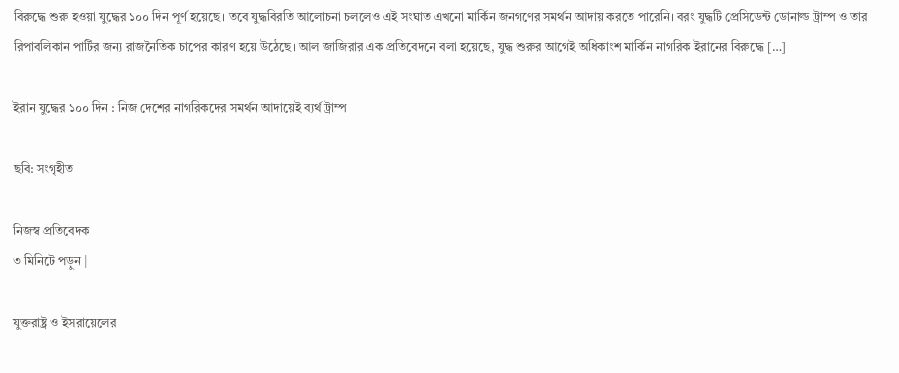বিরুদ্ধে শুরু হওয়া যুদ্ধের ১০০ দিন পূর্ণ হয়েছে। তবে যুদ্ধবিরতি আলোচনা চললেও এই সংঘাত এখনো মার্কিন জনগণের সমর্থন আদায় করতে পারেনি। বরং যুদ্ধটি প্রেসিডেন্ট ডোনাল্ড ট্রাম্প ও তার রিপাবলিকান পার্টির জন্য রাজনৈতিক চাপের কারণ হয়ে উঠেছে। আল জাজিরার এক প্রতিবেদনে বলা হয়েছে, যুদ্ধ শুরুর আগেই অধিকাংশ মার্কিন নাগরিক ইরানের বিরুদ্ধে […]

ইরান যুদ্ধের ১০০ দিন : নিজ দেশের নাগরিকদের সমর্থন আদায়েই ব্যর্থ ট্রাম্প

ছবি: সংগৃহীত

নিজস্ব প্রতিবেদক
৩ মিনিটে পড়ুন |

যুক্তরাষ্ট্র ও ইসরায়েলের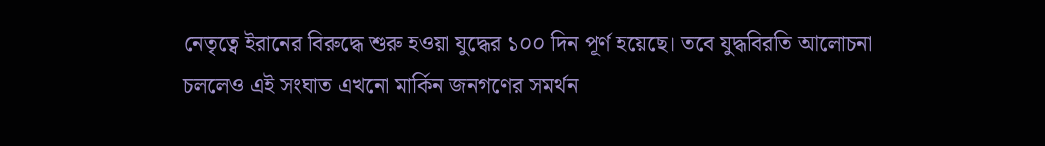নেতৃত্বে ইরানের বিরুদ্ধে শুরু হওয়া যুদ্ধের ১০০ দিন পূর্ণ হয়েছে। তবে যুদ্ধবিরতি আলোচনা চললেও এই সংঘাত এখনো মার্কিন জনগণের সমর্থন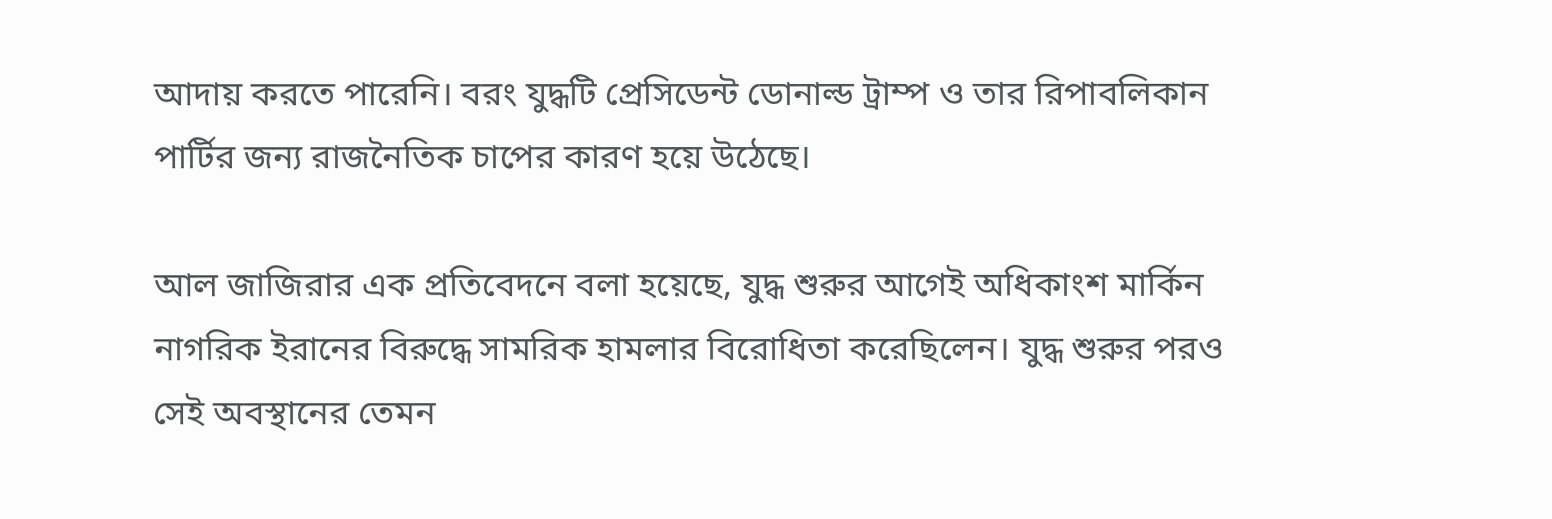আদায় করতে পারেনি। বরং যুদ্ধটি প্রেসিডেন্ট ডোনাল্ড ট্রাম্প ও তার রিপাবলিকান পার্টির জন্য রাজনৈতিক চাপের কারণ হয়ে উঠেছে।

আল জাজিরার এক প্রতিবেদনে বলা হয়েছে, যুদ্ধ শুরুর আগেই অধিকাংশ মার্কিন নাগরিক ইরানের বিরুদ্ধে সামরিক হামলার বিরোধিতা করেছিলেন। যুদ্ধ শুরুর পরও সেই অবস্থানের তেমন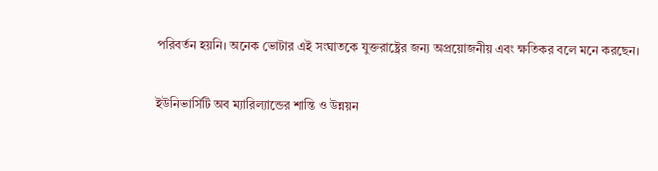পরিবর্তন হয়নি। অনেক ভোটার এই সংঘাতকে যুক্তরাষ্ট্রের জন্য অপ্রয়োজনীয় এবং ক্ষতিকর বলে মনে করছেন।

ইউনিভার্সিটি অব ম্যারিল্যান্ডের শান্তি ও উন্নয়ন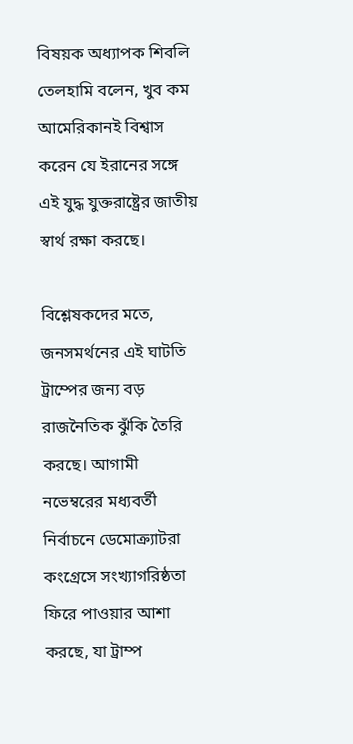বিষয়ক অধ্যাপক শিবলি তেলহামি বলেন, খুব কম আমেরিকানই বিশ্বাস করেন যে ইরানের সঙ্গে এই যুদ্ধ যুক্তরাষ্ট্রের জাতীয় স্বার্থ রক্ষা করছে।

বিশ্লেষকদের মতে, জনসমর্থনের এই ঘাটতি ট্রাম্পের জন্য বড় রাজনৈতিক ঝুঁকি তৈরি করছে। আগামী নভেম্বরের মধ্যবর্তী নির্বাচনে ডেমোক্র্যাটরা কংগ্রেসে সংখ্যাগরিষ্ঠতা ফিরে পাওয়ার আশা করছে, যা ট্রাম্প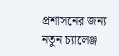প্রশাসনের জন্য নতুন চ্যালেঞ্জ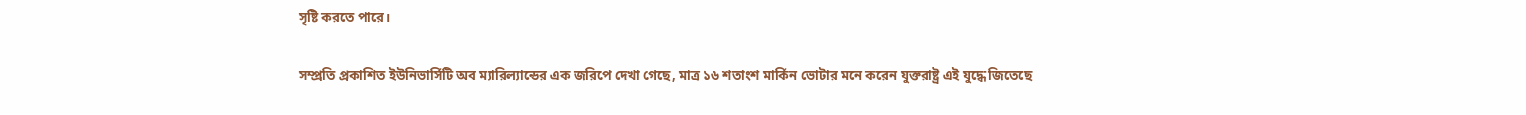সৃষ্টি করতে পারে।

সম্প্রতি প্রকাশিত ইউনিভার্সিটি অব ম্যারিল্যান্ডের এক জরিপে দেখা গেছে, মাত্র ১৬ শতাংশ মার্কিন ভোটার মনে করেন যুক্তরাষ্ট্র এই যুদ্ধে জিতেছে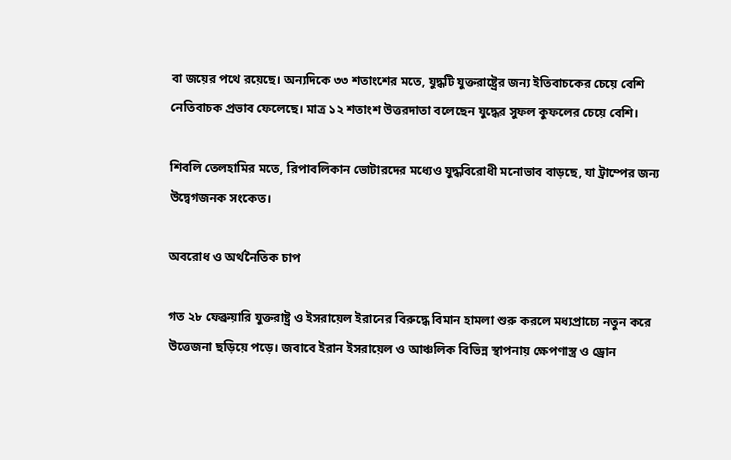বা জয়ের পথে রয়েছে। অন্যদিকে ৩৩ শতাংশের মতে, যুদ্ধটি যুক্তরাষ্ট্রের জন্য ইতিবাচকের চেয়ে বেশি নেতিবাচক প্রভাব ফেলেছে। মাত্র ১২ শতাংশ উত্তরদাতা বলেছেন যুদ্ধের সুফল কুফলের চেয়ে বেশি।

শিবলি তেলহামির মতে, রিপাবলিকান ভোটারদের মধ্যেও যুদ্ধবিরোধী মনোভাব বাড়ছে, যা ট্রাম্পের জন্য উদ্বেগজনক সংকেত।

অবরোধ ও অর্থনৈতিক চাপ

গত ২৮ ফেব্রুয়ারি যুক্তরাষ্ট্র ও ইসরায়েল ইরানের বিরুদ্ধে বিমান হামলা শুরু করলে মধ্যপ্রাচ্যে নতুন করে উত্তেজনা ছড়িয়ে পড়ে। জবাবে ইরান ইসরায়েল ও আঞ্চলিক বিভিন্ন স্থাপনায় ক্ষেপণাস্ত্র ও ড্রোন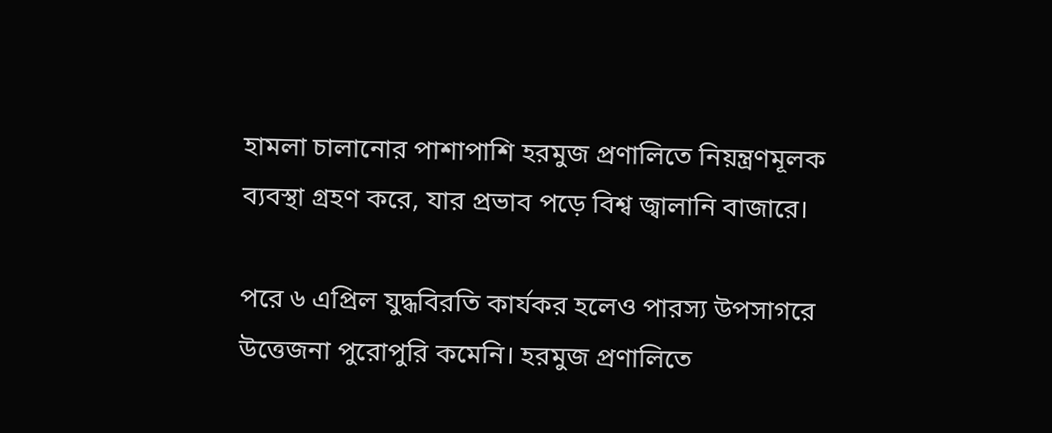হামলা চালানোর পাশাপাশি হরমুজ প্রণালিতে নিয়ন্ত্রণমূলক ব্যবস্থা গ্রহণ করে, যার প্রভাব পড়ে বিশ্ব জ্বালানি বাজারে।

পরে ৬ এপ্রিল যুদ্ধবিরতি কার্যকর হলেও পারস্য উপসাগরে উত্তেজনা পুরোপুরি কমেনি। হরমুজ প্রণালিতে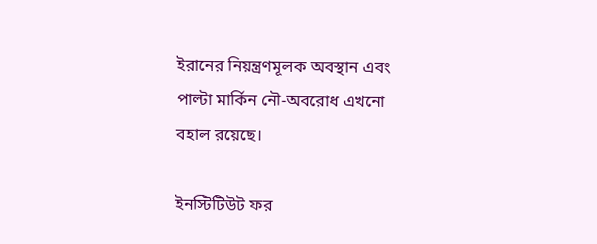ইরানের নিয়ন্ত্রণমূলক অবস্থান এবং পাল্টা মার্কিন নৌ-অবরোধ এখনো বহাল রয়েছে।

ইনস্টিটিউট ফর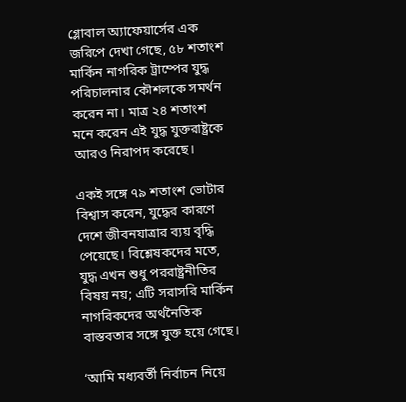গ্লোবাল অ্যাফেয়ার্সের এক জরিপে দেখা গেছে, ৫৮ শতাংশ মার্কিন নাগরিক ট্রাম্পের যুদ্ধ পরিচালনার কৌশলকে সমর্থন করেন না। মাত্র ২৪ শতাংশ মনে করেন এই যুদ্ধ যুক্তরাষ্ট্রকে আরও নিরাপদ করেছে।

একই সঙ্গে ৭৯ শতাংশ ভোটার বিশ্বাস করেন, যুদ্ধের কারণে দেশে জীবনযাত্রার ব্যয় বৃদ্ধি পেয়েছে। বিশ্লেষকদের মতে, যুদ্ধ এখন শুধু পররাষ্ট্রনীতির বিষয় নয়; এটি সরাসরি মার্কিন নাগরিকদের অর্থনৈতিক বাস্তবতার সঙ্গে যুক্ত হয়ে গেছে।

‘আমি মধ্যবর্তী নির্বাচন নিয়ে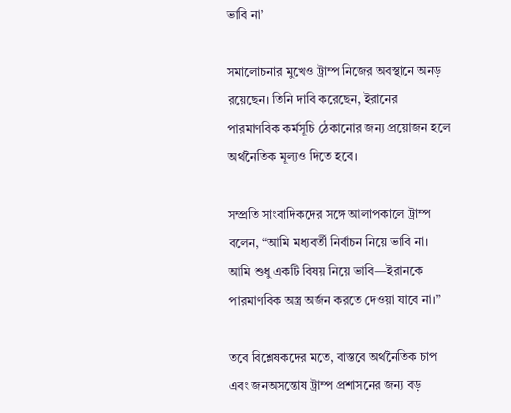ভাবি না’

সমালোচনার মুখেও ট্রাম্প নিজের অবস্থানে অনড় রয়েছেন। তিনি দাবি করেছেন, ইরানের পারমাণবিক কর্মসূচি ঠেকানোর জন্য প্রয়োজন হলে অর্থনৈতিক মূল্যও দিতে হবে।

সম্প্রতি সাংবাদিকদের সঙ্গে আলাপকালে ট্রাম্প বলেন, “আমি মধ্যবর্তী নির্বাচন নিয়ে ভাবি না। আমি শুধু একটি বিষয় নিয়ে ভাবি—ইরানকে পারমাণবিক অস্ত্র অর্জন করতে দেওয়া যাবে না।”

তবে বিশ্লেষকদের মতে, বাস্তবে অর্থনৈতিক চাপ এবং জনঅসন্তোষ ট্রাম্প প্রশাসনের জন্য বড়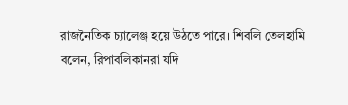রাজনৈতিক চ্যালেঞ্জ হয়ে উঠতে পারে। শিবলি তেলহামি বলেন, রিপাবলিকানরা যদি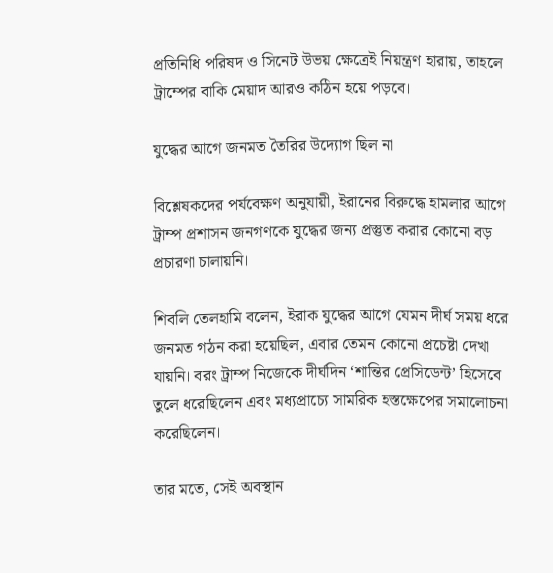প্রতিনিধি পরিষদ ও সিনেট উভয় ক্ষেত্রেই নিয়ন্ত্রণ হারায়, তাহলে ট্রাম্পের বাকি মেয়াদ আরও কঠিন হয়ে পড়বে।

যুদ্ধের আগে জনমত তৈরির উদ্যোগ ছিল না

বিশ্লেষকদের পর্যবেক্ষণ অনুযায়ী, ইরানের বিরুদ্ধে হামলার আগে ট্রাম্প প্রশাসন জনগণকে যুদ্ধের জন্য প্রস্তুত করার কোনো বড় প্রচারণা চালায়নি।

শিবলি তেলহামি বলেন, ইরাক যুদ্ধের আগে যেমন দীর্ঘ সময় ধরে জনমত গঠন করা হয়েছিল, এবার তেমন কোনো প্রচেষ্টা দেখা যায়নি। বরং ট্রাম্প নিজেকে দীর্ঘদিন ‘শান্তির প্রেসিডেন্ট’ হিসেবে তুলে ধরেছিলেন এবং মধ্যপ্রাচ্যে সামরিক হস্তক্ষেপের সমালোচনা করেছিলেন।

তার মতে, সেই অবস্থান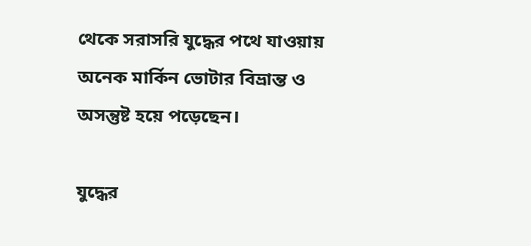থেকে সরাসরি যুদ্ধের পথে যাওয়ায় অনেক মার্কিন ভোটার বিভ্রান্ত ও অসন্তুষ্ট হয়ে পড়েছেন।

যুদ্ধের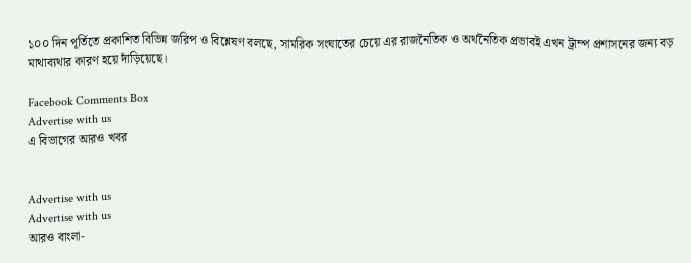১০০ দিন পূর্তিতে প্রকাশিত বিভিন্ন জরিপ ও বিশ্লেষণ বলছে, সামরিক সংঘাতের চেয়ে এর রাজনৈতিক ও অর্থনৈতিক প্রভাবই এখন ট্রাম্প প্রশাসনের জন্য বড় মাথাব্যথার কারণ হয়ে দাঁড়িয়েছে।

Facebook Comments Box
Advertise with us
এ বিভাগের আরও খবর


Advertise with us
Advertise with us
আরও বাংলা-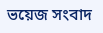ভয়েজ সংবাদ